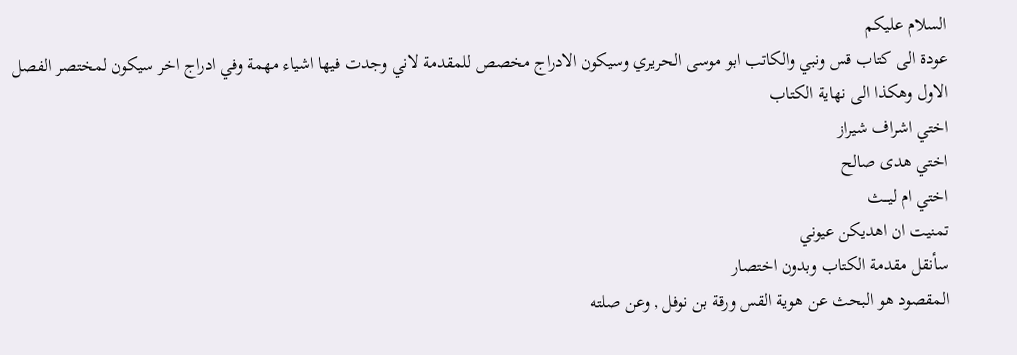السلام عليكم
عودة الى كتاب قس ونبي والكاتب ابو موسى الحريري وسيكون الادراج مخصص للمقدمة لاني وجدت فيها اشياء مهمة وفي ادراج اخر سيكون لمختصر الفصل الاول وهكذا الى نهاية الكتاب
اختي اشراف شيراز
اختي هدى صالح
اختي ام ليـــث
تمنيت ان اهديكن عيوني
سأنقل مقدمة الكتاب وبدون اختصار
المقصود هو البحث عن هوية القس ورقة بن نوفل , وعن صلته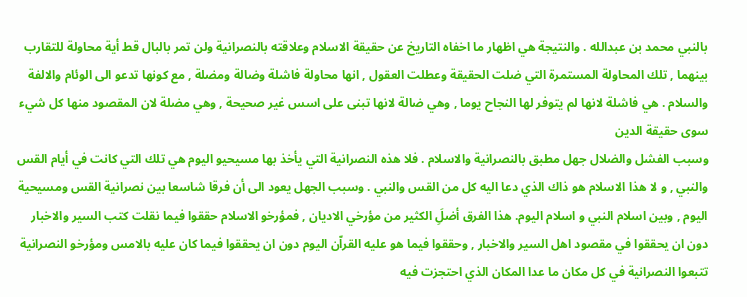بالنبي محمد بن عبدالله . والنتيجة هي اظهار ما اخفاه التاريخ عن حقيقة الاسلام وعلاقته بالنصرانية ولن تمر بالبال قط أية محاولة للتقارب بينهما , تلك المحاولة المستمرة التي ضلت الحقيقة وعطلت العقول , انها محاولة فاشلة وضالة ومضلة , مع كونها تدعو الى الوئام والالفة والسلام . هي فاشلة لانها لم يتوفر لها النجاح يوما , وهي ضالة لانها تبنى على اسس غير صحيحة , وهي مضلة لان المقصود منها كل شيء سوى حقيقة الدين
وسبب الفشل والضلال جهل مطبق بالنصرانية والاسلام . فلا هذه النصرانية التي يأخذ بها مسيحيو اليوم هي تلك التي كانت في أيام القس والنبي , و لا هذا الاسلام هو ذاك الذي دعا اليه كل من القس والنبي . وسبب الجهل يعود الى أن فرقا شاسعا بين نصرانية القس ومسيحية اليوم , وبين اسلام النبي و اسلام اليوم. هذا الفرق أضلَِ الكثير من مؤرخي الاديان , فمؤرخو الاسلام حققوا فيما نقلت كتب السير والاخبار دون ان يحققوا في مقصود اهل السير والاخبار , وحققوا فيما هو عليه القراّن اليوم دون ان يحققوا فيما كان عليه بالامس ومؤرخو النصرانية تتبعوا النصرانية في كل مكان ما عدا المكان الذي احتجزت فيه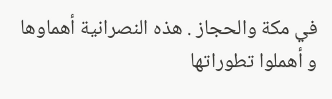في مكة والحجاز . هذه النصرانية أهماوها و أهملوا تطوراتها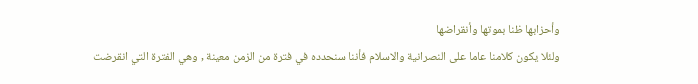وأحزابها ظنا بموتها وأنقراضها
ولئلا يكون كلامنا عاما على النصرانية والاسلام فأننا سنحدده في فترة من الزمن معينة , وهي الفترة التي انقرضت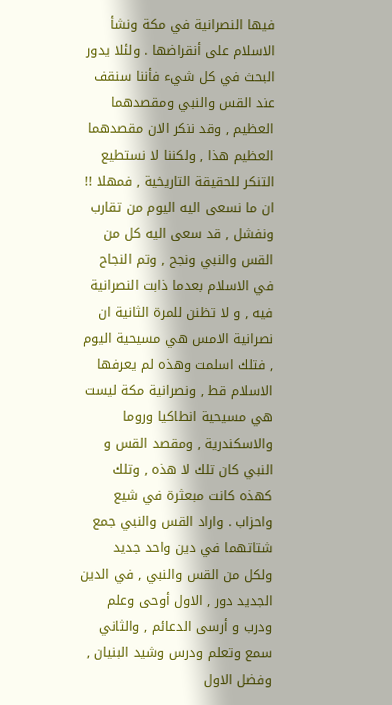فيها النصرانية في مكة ونشأ الاسلام على أنقراضها . ولئلا يدور البحث في كل شيء فأننا سنقف عند القس والنبي ومقصدهما العظيم , وقد ننكر الان مقصدهما العظيم هذا , ولكننا لا نستطيع التنكر للحقيقة التاريخية , فمهلا !! ان ما نسعى اليه اليوم من تقارب ونفشل , قد سعى اليه كل من القس والنبي ونجح , وتم النجاح في الاسلام بعدما ذابت النصرانية فيه , و لا تظنن للمرة الثانية ان نصرانية الامس هي مسيحية اليوم , فتلك اسلمت وهذه لم يعرفها الاسلام قط , ونصرانية مكة ليست هي مسيحية انطاكيا وروما والاسكندرية , ومقصد القس و النبي كان تلك لا هذه , وتلك كهذه كانت مبعثرة في شيع واحزاب . واراد القس والنبي جمع شتاتهما في دين واحد جديد
ولكل من القس والنبي , في الدين الجديد دور , الاول أوحى وعلم ودرب و أرسى الدعائم , والثاني سمع وتعلم ودرس وشيد البنيان , وفضل الاول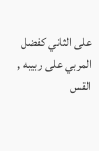على الثاني كفضل المربي على ربيبه , القس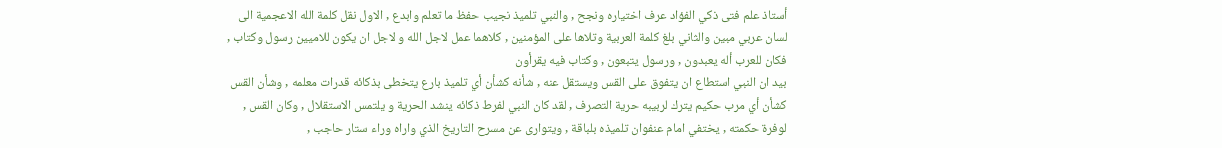أستاذ علم فتى ذكي الفؤاد عرف اختياره ونجح , والنبي تلميذ نجيب حفظ ما تعلم وابدع , الاول نقل كلمة الله الاعجمية الى لسان عربي مبين والثاني بلغ كلمة العربية وتلاها على المؤمنين , كلاهما عمل لاجل الله و لاجل ان يكون للاميين رسول وكتاب , فكان للعرب أله يعبدون , ورسول يتبعون , وكتاب فيه يقرأون
بيد ان النبي استطاع ان يتفوق على القس ويستقل عنه , شأنه كشأن أي تلميذ بارع يتخطى بذكائه قدرات معلمه , وشأن القس كشأن أي مرب حكيم يترك لربيبه حرية التصرف , لقد كان النبي لفرط ذكائه ينشد الحرية و يلتمس الاستقلال , وكان القس , لوفرة حكمته , يختفي امام عنفوان تلميذه بلباقة , ويتوارى عن مسرح التاريخ الذي واراه وراء ستار حاجب ,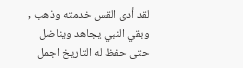لقد أدى القس خدمته وذهب , وبقي النبي يجاهد ويناضل حتى حفظ له التاريخ اجمل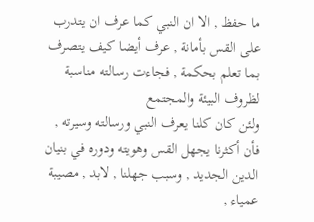ما حفظ , الا ان النبي كما عرف ان يتدرب على القس بأمانة , عرف أيضا كيف يتصرف بما تعلم بحكمة , فجاءت رسالته مناسبة لظروف البيئة والمجتمع
ولئن كان كلنا يعرف النبي ورسالته وسيرته , فأن أكثرنا يجهل القس وهويته ودوره في بنيان الدين الجديد , وسبب جهلنا , لابد , مصيبة عمياء ,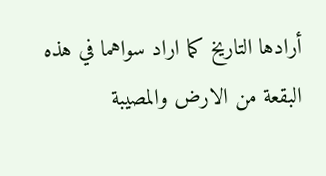أرادها التاريخ كما اراد سواهما في هذه البقعة من الارض والمصيبة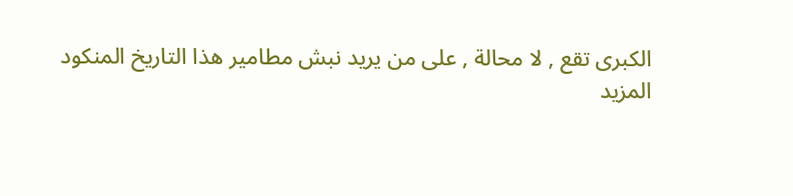الكبرى تقع , لا محالة , على من يريد نبش مطامير هذا التاريخ المنكود
المزيد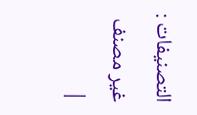التصنيفات : غير مصنف |